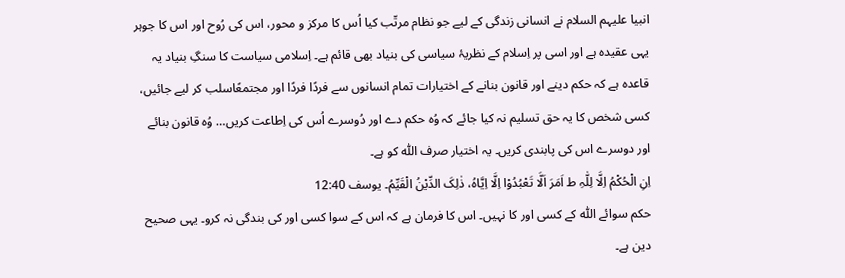انبیا علیہم السلام نے انسانی زندگی کے لیے جو نظام مرتّب کیا اُس کا مرکز و محور، اس کی رُوح اور اس کا جوہر یہی عقیدہ ہے اور اسی پر اِسلام کے نظریۂ سیاسی کی بنیاد بھی قائم ہے۔ اِسلامی سیاست کا سنگِ بنیاد یہ قاعدہ ہے کہ حکم دینے اور قانون بنانے کے اختیارات تمام انسانوں سے فردًا فردًا اور مجتمعًاسلب کر لیے جائیں، کسی شخص کا یہ حق تسلیم نہ کیا جائے کہ وُہ حکم دے اور دُوسرے اُس کی اِطاعت کریں… وُہ قانون بنائے اور دوسرے اس کی پابندی کریں۔ یہ اختیار صرف اللّٰہ کو ہے۔
اِنِ الْحُکْمُ اِلَّا لِلّٰہِ ط اَمَرَ اَلَّا تَعْبُدُوْا اِلَّا اِیَّاہُ، ذٰلِکَ الدِّیْنُ الْقَیِّمُ۔ یوسف 12:40
حکم سوائے اللّٰہ کے کسی اور کا نہیں۔ اس کا فرمان ہے کہ اس کے سوا کسی اور کی بندگی نہ کرو۔ یہی صحیح دین ہے۔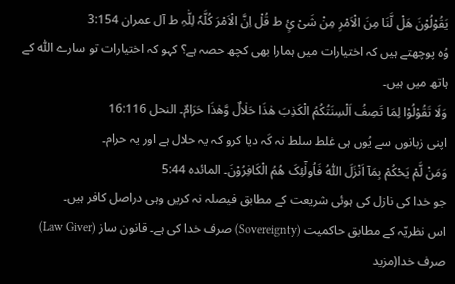یَقُوْلُوْنَ ھَلْ لَّنَا مِنَ الْاَمْرِ مِنْ شَیْ ئٍ ط قُلْ اِنَّ الْاَمْرَ کُلَّہٗ لِلّٰہِ ط آل عمران 3:154
وُہ پوچھتے ہیں کہ اختیارات میں ہمارا بھی کچھ حصہ ہے؟ کہو کہ اختیارات تو سارے اللّٰہ کے ہاتھ میں ہیں۔
وَلَا تَقُوْلُوْا لِمَا تَصِفُ اَلْسِنَتُکُمُ الْکَذِبَ ھٰذَا حَلٰالٌ وَّھٰذَا حَرَامٌ۔ النحل 16:116
اپنی زبانوں سے یُوں ہی غلط سلط نہ کَہ دیا کرو کہ یہ حلال ہے اور یہ حرام۔
وَمَنْ لَّمْ یَحْکُمْ بِمَآ اَنْزَلَ اللّٰہُ فَاُولٰٓئِکَ ھُمُ الْکَافِرُوْنَ۔ المائدہ 5:44
جو خدا کی نازل کی ہوئی شریعت کے مطابق فیصلہ نہ کریں وہی دراصل کافر ہیں۔
اس نظریّہ کے مطابق حاکمیت (Sovereignty) صرف خدا کی ہے۔ قانون ساز (Law Giver) صرف خدا(مزید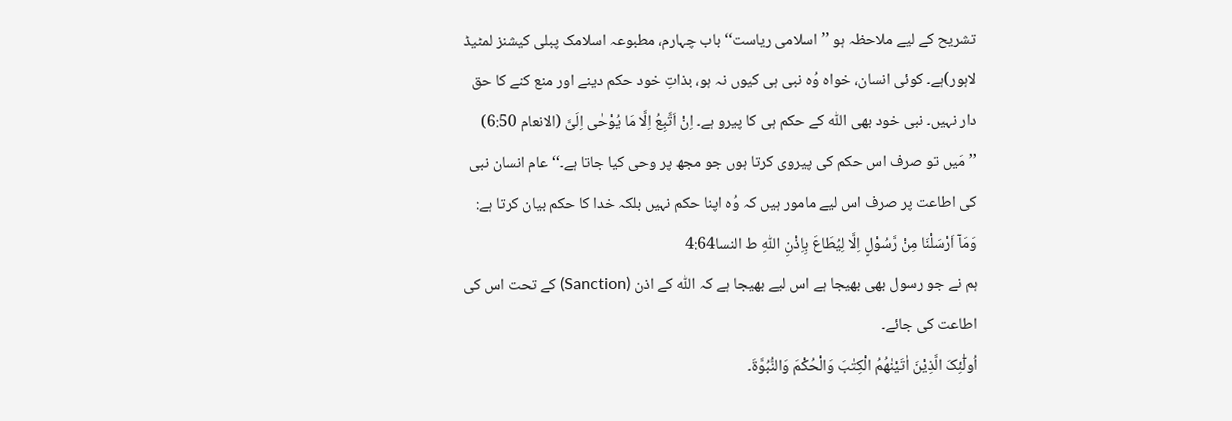تشریح کے لیے ملاحظہ ہو ’’اسلامی ریاست‘‘ باب چہارم، مطبوعہ اسلامک پبلی کیشنز لمٹیڈ لاہور)ہے۔ کوئی انسان، خواہ وُہ نبی ہی کیوں نہ ہو، بذاتِ خود حکم دینے اور منع کنے کا حق دار نہیں۔ نبی خود بھی اللّٰہ کے حکم ہی کا پیرو ہے۔ اِنْ اَتَّبِعُ اِلَّا مَا یُوْحٰی اِلَیَّ (الانعام 6:50) ’’مَیں تو صرف اس حکم کی پیروی کرتا ہوں جو مجھ پر وحی کیا جاتا ہے۔‘‘ عام انسان نبی کی اطاعت پر صرف اس لیے مامور ہیں کہ وُہ اپنا حکم نہیں بلکہ خدا کا حکم بیان کرتا ہے:
وَمَآ اَرْسَلْنَا مِنْ رَّسُوْلٍ اِلَّا لِیُطَاعَ بِاِذْنِ اللّٰہِ ط النسا4:64
ہم نے جو رسول بھی بھیجا ہے اس لیے بھیجا ہے کہ اللّٰہ کے اذن (Sanction) کے تحت اس کی اطاعت کی جائے۔
اُولٰٓئِکَ الَّذِیْنَ اٰتَیْنٰھُمُ الْکِتٰبَ وَالْحُکْمَ وَالنُّبُوَّۃَ۔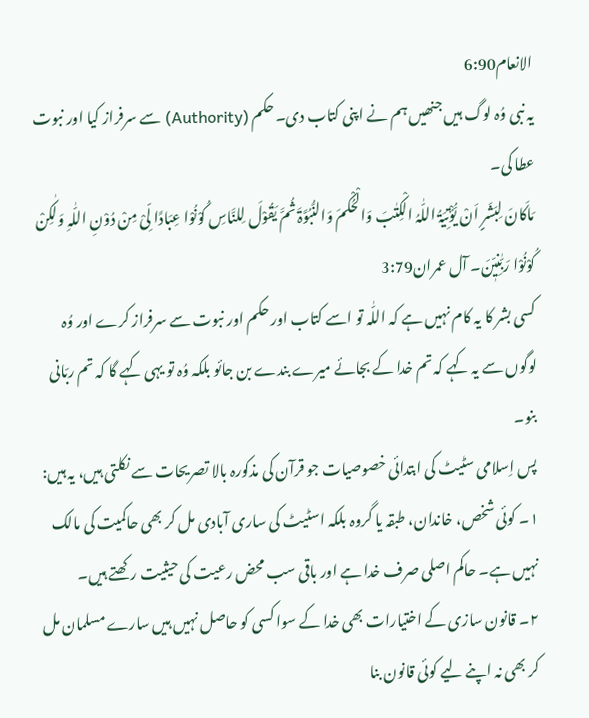الانعام6:90
یہ نبی وُہ لوگ ہیں جنھیں ہم نے اپنی کتاب دی۔ حکم (Authority) سے سرفراز کیا اور نبوت عطا کی۔
مَاکَانَ لِبَشَرٍ اَنْ یُّؤْتِیَۃُ اللّٰہُ الْکِتٰبَ وَالْحُکْمَ وَالنُّبُوَّۃَ ثُمَّ یَقُوْلَ لِلنَّاسِ کُوْنُوْا عِبَادًا لِّیْ مِنْ دُوْنِ اللّٰہِ وَلٰکِنْ کُوْنُوْا رَبّٰنِیّٖنَ۔ آل عمران3:79
کسی بشر کا یہ کام نہیں ہے کہ اللّٰہ تو اسے کتاب اور حکم اور نبوت سے سرفراز کرے اور وُہ لوگوں سے یہ کہے کہ تم خدا کے بجائے میرے بندے بن جائو بلکہ وُہ تو یہی کہے گا کہ تم ربّانی بنو۔
پس اِسلامی سٹیٹ کی ابتدائی خصوصیات جو قرآن کی مذکورہ بالا تصریحات سے نکلتی ہیں، یہ ہیں:
۱۔ کوئی شخص، خاندان، طبقہ یا گروہ بلکہ اسٹیٹ کی ساری آبادی مل کر بھی حاکمیت کی مالک نہیں ہے۔ حاکم اصلی صرف خدا ہے اور باقی سب محض رعیت کی حیثیت رکھتے ہیں۔
۲۔ قانون سازی کے اختیارات بھی خدا کے سوا کسی کو حاصل نہیں ہیں سارے مسلمان مل کر بھی نہ اپنے لیے کوئی قانون بنا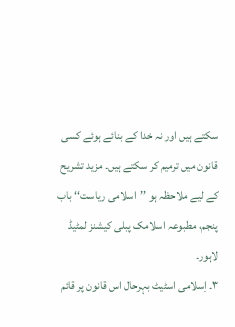سکتے ہیں اور نہ خدا کے بنائے ہوئے کسی قانون میں ترمیم کر سکتے ہیں۔ مزید تشریح کے لیے ملاحظہ ہو ’’اسلامی ریاست‘‘ باب پنجم، مطبوعہ اسلامک پبلی کیشنز لمٹیڈ لاہور۔
۳۔ اِسلامی اسٹیٹ بہرحال اس قانون پر قائم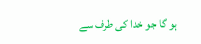ہو گا جو خدا کی طرف سے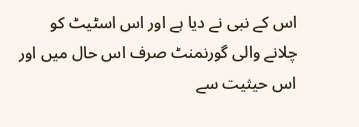اس کے نبی نے دیا ہے اور اس اسٹیٹ کو چلانے والی گورنمنٹ صرف اس حال میں اور اس حیثیت سے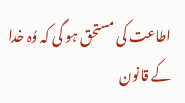اطاعت کی مستحق ہو گی کہ وُہ خدا کے قانون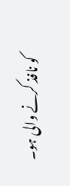کو نافذ کرنے والی ہو۔